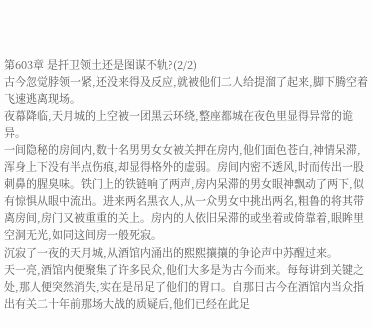第603章 是扞卫领土还是图谋不轨?(2/2)
古今忽觉脖领一紧,还没来得及反应,就被他们二人给提溜了起来,脚下腾空着飞速逃离现场。
夜幕降临,天月城的上空被一团黑云环绕,整座都城在夜色里显得异常的诡异。
一间隐秘的房间内,数十名男男女女被关押在房内,他们面色苍白,神情呆滞,浑身上下没有半点伤痕,却显得格外的虚弱。房间内密不透风,时而传出一股刺鼻的腥臭味。铁门上的铁链响了两声,房内呆滞的男女眼神飘动了两下,似有惊惧从眼中流出。进来两名黑衣人,从一众男女中挑出两名,粗鲁的将其带离房间,房门又被重重的关上。房内的人依旧呆滞的或坐着或倚靠着,眼眸里空洞无光,如同这间房一般死寂。
沉寂了一夜的天月城,从酒馆内涌出的熙熙攘攘的争论声中苏醒过来。
天一亮,酒馆内便聚集了许多民众,他们大多是为古今而来。每每讲到关键之处,那人便突然消失,实在是吊足了他们的胃口。自那日古今在酒馆内当众指出有关二十年前那场大战的质疑后,他们已经在此足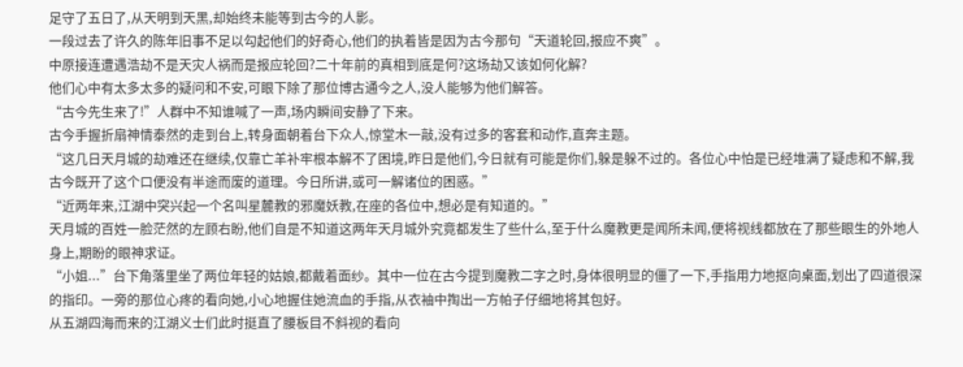足守了五日了,从天明到天黑,却始终未能等到古今的人影。
一段过去了许久的陈年旧事不足以勾起他们的好奇心,他们的执着皆是因为古今那句“天道轮回,报应不爽”。
中原接连遭遇浩劫不是天灾人祸而是报应轮回?二十年前的真相到底是何?这场劫又该如何化解?
他们心中有太多太多的疑问和不安,可眼下除了那位博古通今之人,没人能够为他们解答。
“古今先生来了!”人群中不知谁喊了一声,场内瞬间安静了下来。
古今手握折扇神情泰然的走到台上,转身面朝着台下众人,惊堂木一敲,没有过多的客套和动作,直奔主题。
“这几日天月城的劫难还在继续,仅靠亡羊补牢根本解不了困境,昨日是他们,今日就有可能是你们,躲是躲不过的。各位心中怕是已经堆满了疑虑和不解,我古今既开了这个口便没有半途而废的道理。今日所讲,或可一解诸位的困惑。”
“近两年来,江湖中突兴起一个名叫星麓教的邪魔妖教,在座的各位中,想必是有知道的。”
天月城的百姓一脸茫然的左顾右盼,他们自是不知道这两年天月城外究竟都发生了些什么,至于什么魔教更是闻所未闻,便将视线都放在了那些眼生的外地人身上,期盼的眼神求证。
“小姐...”台下角落里坐了两位年轻的姑娘,都戴着面纱。其中一位在古今提到魔教二字之时,身体很明显的僵了一下,手指用力地抠向桌面,划出了四道很深的指印。一旁的那位心疼的看向她,小心地握住她流血的手指,从衣袖中掏出一方帕子仔细地将其包好。
从五湖四海而来的江湖义士们此时挺直了腰板目不斜视的看向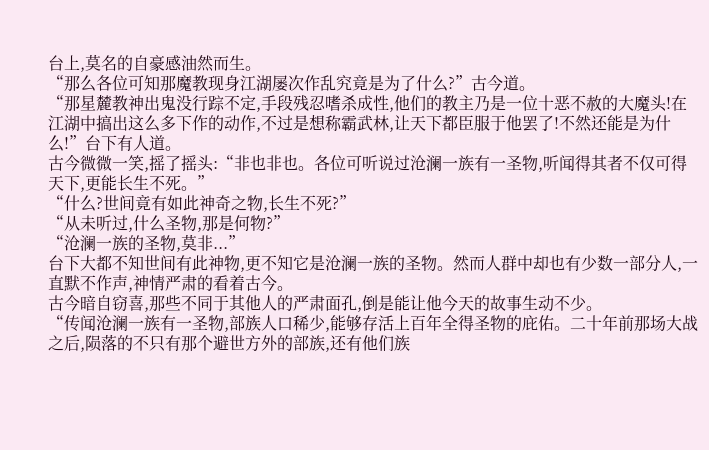台上,莫名的自豪感油然而生。
“那么各位可知那魔教现身江湖屡次作乱究竟是为了什么?”古今道。
“那星麓教神出鬼没行踪不定,手段残忍嗜杀成性,他们的教主乃是一位十恶不赦的大魔头!在江湖中搞出这么多下作的动作,不过是想称霸武林,让天下都臣服于他罢了!不然还能是为什么!”台下有人道。
古今微微一笑,摇了摇头:“非也非也。各位可听说过沧澜一族有一圣物,听闻得其者不仅可得天下,更能长生不死。”
“什么?世间竟有如此神奇之物,长生不死?”
“从未听过,什么圣物,那是何物?”
“沧澜一族的圣物,莫非...”
台下大都不知世间有此神物,更不知它是沧澜一族的圣物。然而人群中却也有少数一部分人,一直默不作声,神情严肃的看着古今。
古今暗自窃喜,那些不同于其他人的严肃面孔,倒是能让他今天的故事生动不少。
“传闻沧澜一族有一圣物,部族人口稀少,能够存活上百年全得圣物的庇佑。二十年前那场大战之后,陨落的不只有那个避世方外的部族,还有他们族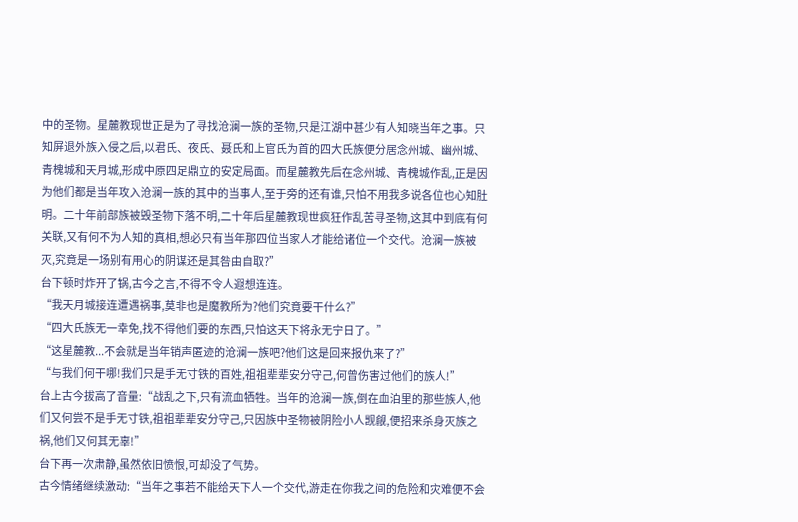中的圣物。星麓教现世正是为了寻找沧澜一族的圣物,只是江湖中甚少有人知晓当年之事。只知屏退外族入侵之后,以君氏、夜氏、聂氏和上官氏为首的四大氏族便分居念州城、幽州城、青槐城和天月城,形成中原四足鼎立的安定局面。而星麓教先后在念州城、青槐城作乱,正是因为他们都是当年攻入沧澜一族的其中的当事人,至于旁的还有谁,只怕不用我多说各位也心知肚明。二十年前部族被毁圣物下落不明,二十年后星麓教现世疯狂作乱苦寻圣物,这其中到底有何关联,又有何不为人知的真相,想必只有当年那四位当家人才能给诸位一个交代。沧澜一族被灭,究竟是一场别有用心的阴谋还是其咎由自取?”
台下顿时炸开了锅,古今之言,不得不令人遐想连连。
“我天月城接连遭遇祸事,莫非也是魔教所为?他们究竟要干什么?”
“四大氏族无一幸免,找不得他们要的东西,只怕这天下将永无宁日了。”
“这星麓教...不会就是当年销声匿迹的沧澜一族吧?他们这是回来报仇来了?”
“与我们何干哪!我们只是手无寸铁的百姓,祖祖辈辈安分守己,何曾伤害过他们的族人!”
台上古今拔高了音量:“战乱之下,只有流血牺牲。当年的沧澜一族,倒在血泊里的那些族人,他们又何尝不是手无寸铁,祖祖辈辈安分守己,只因族中圣物被阴险小人觊觎,便招来杀身灭族之祸,他们又何其无辜!”
台下再一次肃静,虽然依旧愤恨,可却没了气势。
古今情绪继续激动:“当年之事若不能给天下人一个交代,游走在你我之间的危险和灾难便不会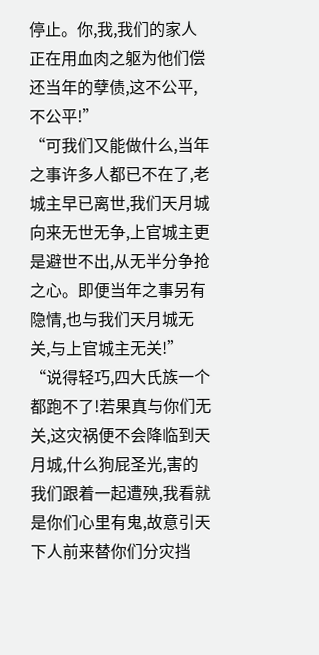停止。你,我,我们的家人正在用血肉之躯为他们偿还当年的孽债,这不公平,不公平!”
“可我们又能做什么,当年之事许多人都已不在了,老城主早已离世,我们天月城向来无世无争,上官城主更是避世不出,从无半分争抢之心。即便当年之事另有隐情,也与我们天月城无关,与上官城主无关!”
“说得轻巧,四大氏族一个都跑不了!若果真与你们无关,这灾祸便不会降临到天月城,什么狗屁圣光,害的我们跟着一起遭殃,我看就是你们心里有鬼,故意引天下人前来替你们分灾挡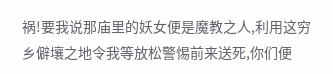祸!要我说那庙里的妖女便是魔教之人,利用这穷乡僻壤之地令我等放松警惕前来送死,你们便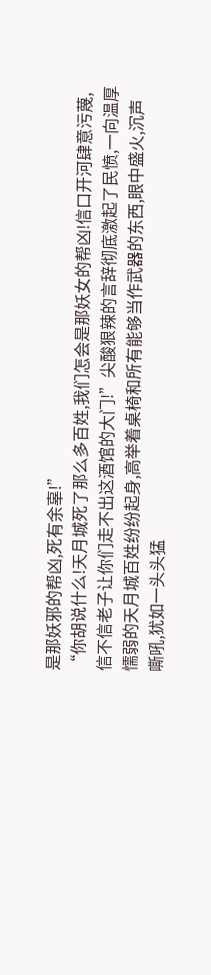是那妖邪的帮凶,死有余辜!”
“你胡说什么!天月城死了那么多百姓,我们怎会是那妖女的帮凶!信口开河肆意污蔑,信不信老子让你们走不出这酒馆的大门!”尖酸狠辣的言辞彻底激起了民愤,一向温厚懦弱的天月城百姓纷纷起身,高举着桌椅和所有能够当作武器的东西,眼中盛火,沉声嘶吼,犹如一头头猛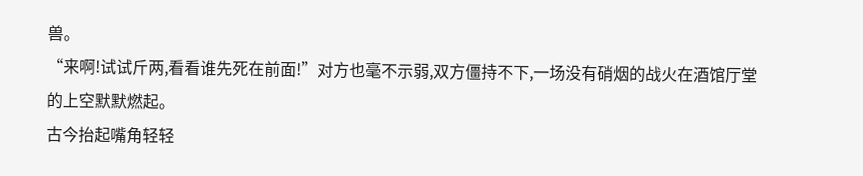兽。
“来啊!试试斤两,看看谁先死在前面!”对方也毫不示弱,双方僵持不下,一场没有硝烟的战火在酒馆厅堂的上空默默燃起。
古今抬起嘴角轻轻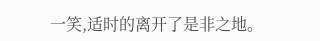一笑,适时的离开了是非之地。